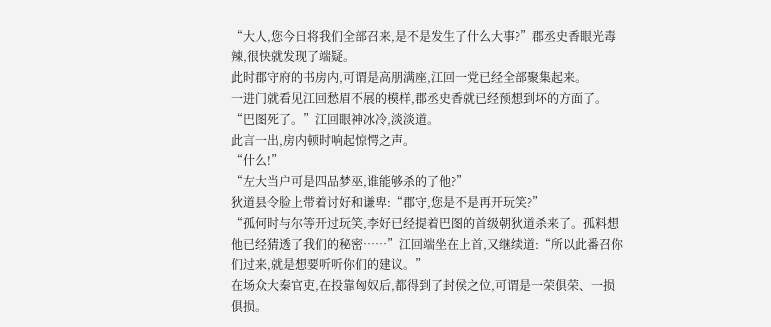“大人,您今日将我们全部召来,是不是发生了什么大事?”郡丞史香眼光毒辣,很快就发现了端疑。
此时郡守府的书房内,可谓是高朋满座,江回一党已经全部聚集起来。
一进门就看见江回愁眉不展的模样,郡丞史香就已经预想到坏的方面了。
“巴图死了。”江回眼神冰冷,淡淡道。
此言一出,房内顿时响起惊愕之声。
“什么!”
“左大当户可是四品梦巫,谁能够杀的了他?”
狄道县令脸上带着讨好和谦卑:“郡守,您是不是再开玩笑?”
“孤何时与尔等开过玩笑,李好已经提着巴图的首级朝狄道杀来了。孤料想他已经猜透了我们的秘密……”江回端坐在上首,又继续道:“所以此番召你们过来,就是想要听听你们的建议。”
在场众大秦官吏,在投靠匈奴后,都得到了封侯之位,可谓是一荣俱荣、一损俱损。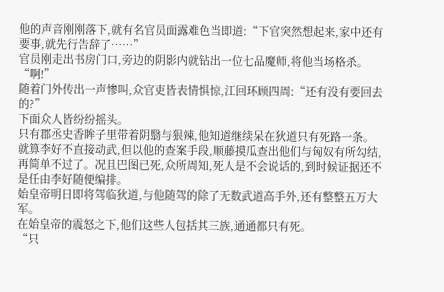他的声音刚刚落下,就有名官员面露难色当即道:“下官突然想起来,家中还有要事,就先行告辞了……”
官员刚走出书房门口,旁边的阴影内就钻出一位七品魔师,将他当场格杀。
“啊!”
随着门外传出一声惨叫,众官吏皆表情惧惊,江回环顾四周:“还有没有要回去的?”
下面众人皆纷纷摇头。
只有郡丞史香眸子里带着阴翳与狠辣,他知道继续呆在狄道只有死路一条。
就算李好不直接动武,但以他的查案手段,顺藤摸瓜查出他们与匈奴有所勾结,再简单不过了。况且巴图已死,众所周知,死人是不会说话的,到时候证据还不是任由李好随便编排。
始皇帝明日即将驾临狄道,与他随驾的除了无数武道高手外,还有整整五万大军。
在始皇帝的震怒之下,他们这些人包括其三族,通通都只有死。
“只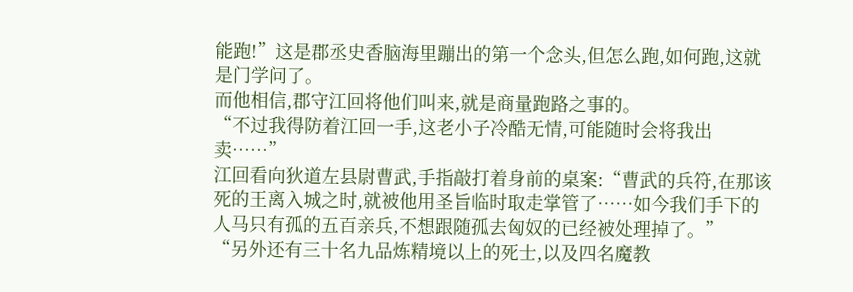能跑!”这是郡丞史香脑海里蹦出的第一个念头,但怎么跑,如何跑,这就是门学问了。
而他相信,郡守江回将他们叫来,就是商量跑路之事的。
“不过我得防着江回一手,这老小子冷酷无情,可能随时会将我出卖……”
江回看向狄道左县尉曹武,手指敲打着身前的桌案:“曹武的兵符,在那该死的王离入城之时,就被他用圣旨临时取走掌管了……如今我们手下的人马只有孤的五百亲兵,不想跟随孤去匈奴的已经被处理掉了。”
“另外还有三十名九品炼精境以上的死士,以及四名魔教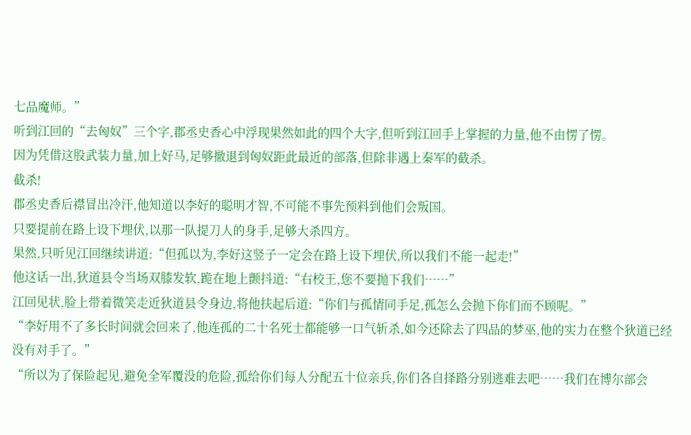七品魔师。”
听到江回的“去匈奴”三个字,郡丞史香心中浮现果然如此的四个大字,但听到江回手上掌握的力量,他不由愣了愣。
因为凭借这股武装力量,加上好马,足够撤退到匈奴距此最近的部落,但除非遇上秦军的截杀。
截杀!
郡丞史香后襟冒出冷汗,他知道以李好的聪明才智,不可能不事先预料到他们会叛国。
只要提前在路上设下埋伏,以那一队提刀人的身手,足够大杀四方。
果然,只听见江回继续讲道:“但孤以为,李好这竖子一定会在路上设下埋伏,所以我们不能一起走!”
他这话一出,狄道县令当场双膝发软,跪在地上颤抖道:“右校王,您不要抛下我们……”
江回见状,脸上带着微笑走近狄道县令身边,将他扶起后道:“你们与孤情同手足,孤怎么会抛下你们而不顾呢。”
“李好用不了多长时间就会回来了,他连孤的二十名死士都能够一口气斩杀,如今还除去了四品的梦巫,他的实力在整个狄道已经没有对手了。”
“所以为了保险起见,避免全军覆没的危险,孤给你们每人分配五十位亲兵,你们各自择路分别逃难去吧……我们在博尔部会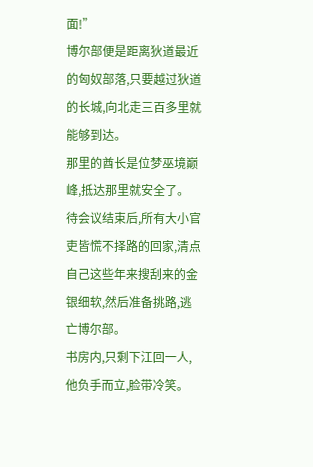面!”
博尔部便是距离狄道最近的匈奴部落,只要越过狄道的长城,向北走三百多里就能够到达。
那里的酋长是位梦巫境巅峰,抵达那里就安全了。
待会议结束后,所有大小官吏皆慌不择路的回家,清点自己这些年来搜刮来的金银细软,然后准备挑路,逃亡博尔部。
书房内,只剩下江回一人,他负手而立,脸带冷笑。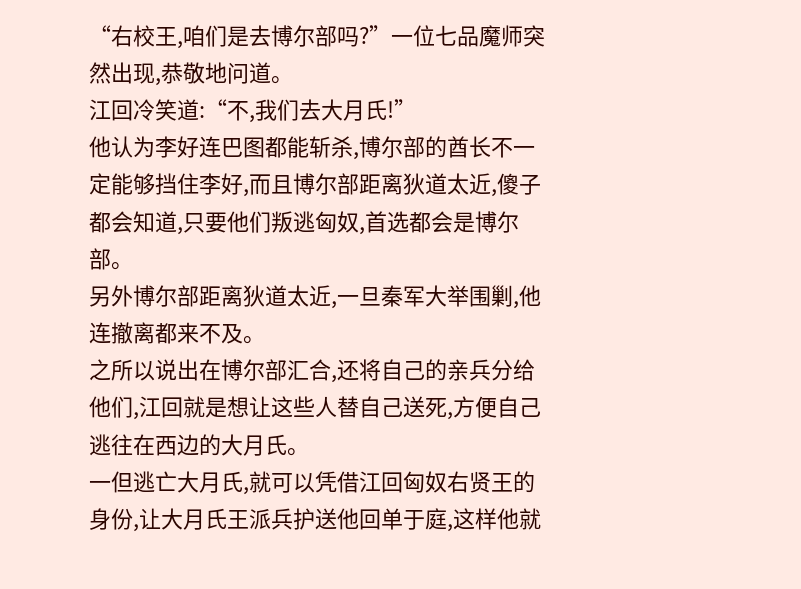“右校王,咱们是去博尔部吗?”一位七品魔师突然出现,恭敬地问道。
江回冷笑道:“不,我们去大月氏!”
他认为李好连巴图都能斩杀,博尔部的酋长不一定能够挡住李好,而且博尔部距离狄道太近,傻子都会知道,只要他们叛逃匈奴,首选都会是博尔部。
另外博尔部距离狄道太近,一旦秦军大举围剿,他连撤离都来不及。
之所以说出在博尔部汇合,还将自己的亲兵分给他们,江回就是想让这些人替自己送死,方便自己逃往在西边的大月氏。
一但逃亡大月氏,就可以凭借江回匈奴右贤王的身份,让大月氏王派兵护送他回单于庭,这样他就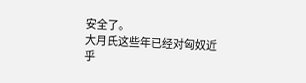安全了。
大月氏这些年已经对匈奴近乎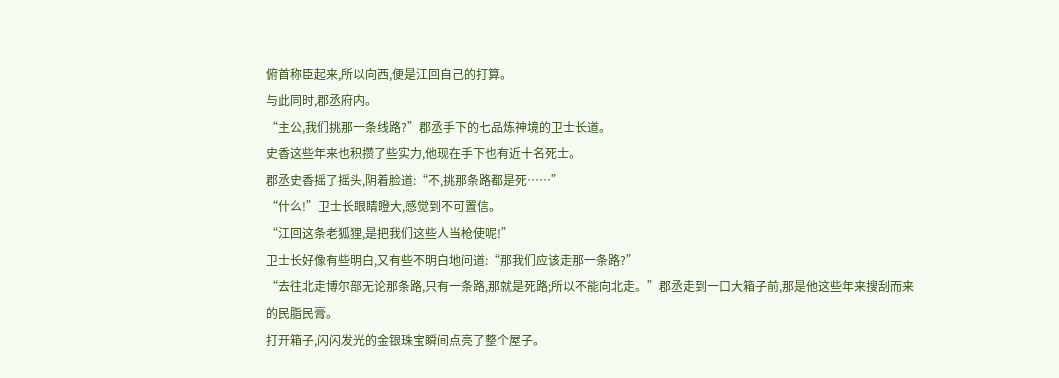俯首称臣起来,所以向西,便是江回自己的打算。
与此同时,郡丞府内。
“主公,我们挑那一条线路?”郡丞手下的七品炼神境的卫士长道。
史香这些年来也积攒了些实力,他现在手下也有近十名死士。
郡丞史香摇了摇头,阴着脸道:“不,挑那条路都是死……”
“什么!”卫士长眼睛瞪大,感觉到不可置信。
“江回这条老狐狸,是把我们这些人当枪使呢!”
卫士长好像有些明白,又有些不明白地问道:“那我们应该走那一条路?”
“去往北走博尔部无论那条路,只有一条路,那就是死路;所以不能向北走。”郡丞走到一口大箱子前,那是他这些年来搜刮而来的民脂民膏。
打开箱子,闪闪发光的金银珠宝瞬间点亮了整个屋子。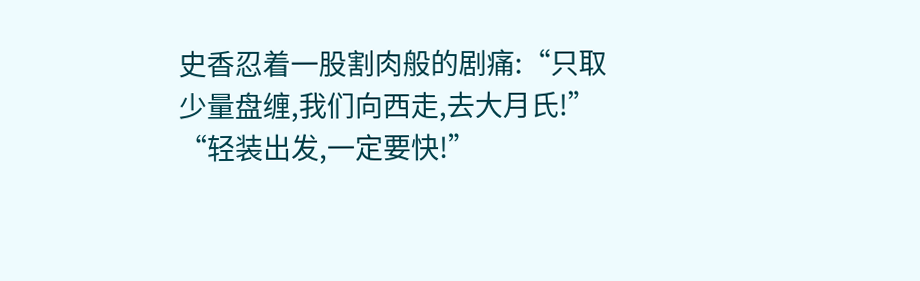史香忍着一股割肉般的剧痛:“只取少量盘缠,我们向西走,去大月氏!”
“轻装出发,一定要快!”